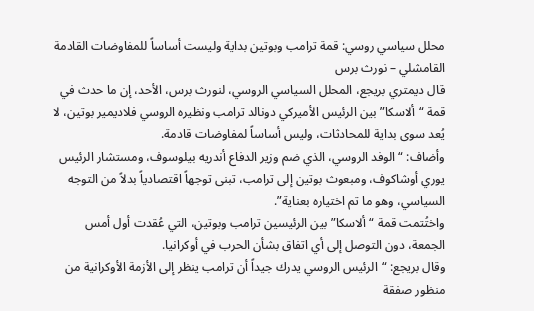محلل سياسي روسي: قمة ترامب وبوتين بداية وليست أساساً للمفاوضات القادمة
القامشلي – نورث برس
قال ديمتري بريجع، المحلل السياسي الروسي، لنورث برس، الأحد، إن ما حدث في قمة “ألاسكا” بين الرئيس الأميركي دونالد ترامب ونظيره الروسي فلاديمير بوتين، لا يُعد سوى بداية للمحادثات، وليس أساساً لمفاوضات قادمة.
وأضاف: “الوفد الروسي، الذي ضم وزير الدفاع أندريه بيلوسوف، ومستشار الرئيس يوري أوشاكوف، ومبعوث بوتين إلى ترامب، تبنى توجهاً اقتصادياً بدلاً من التوجه السياسي، وهو ما تم اختياره بعناية”.
واختُتمت قمة “ألاسكا” بين الرئيسين ترامب وبوتين، التي عُقدت أول أمس الجمعة، دون التوصل إلى أي اتفاق بشأن الحرب في أوكرانيا.
وقال بريجع: “الرئيس الروسي يدرك جيداً أن ترامب ينظر إلى الأزمة الأوكرانية من منظور صفقة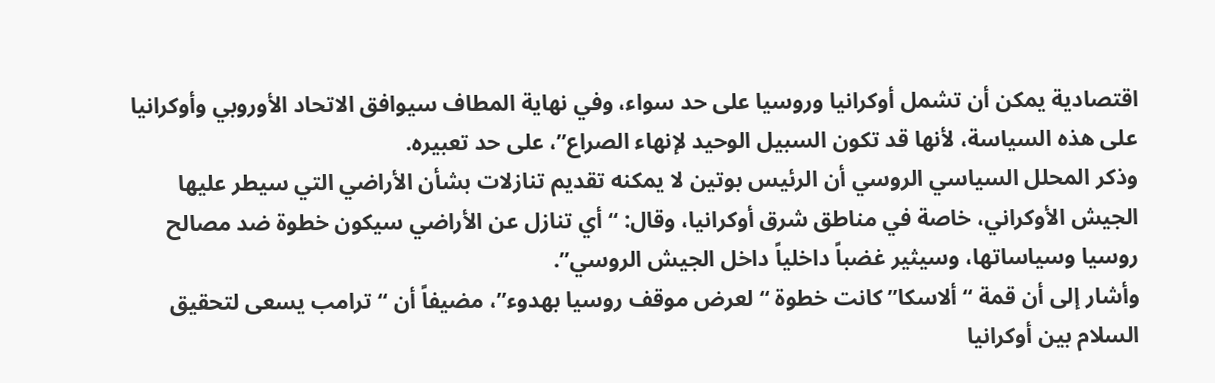اقتصادية يمكن أن تشمل أوكرانيا وروسيا على حد سواء، وفي نهاية المطاف سيوافق الاتحاد الأوروبي وأوكرانيا على هذه السياسة، لأنها قد تكون السبيل الوحيد لإنهاء الصراع”، على حد تعبيره.
وذكر المحلل السياسي الروسي أن الرئيس بوتين لا يمكنه تقديم تنازلات بشأن الأراضي التي سيطر عليها الجيش الأوكراني، خاصة في مناطق شرق أوكرانيا، وقال: “أي تنازل عن الأراضي سيكون خطوة ضد مصالح روسيا وسياساتها، وسيثير غضباً داخلياً داخل الجيش الروسي”.
وأشار إلى أن قمة “ألاسكا” كانت خطوة “لعرض موقف روسيا بهدوء”، مضيفاً أن “ترامب يسعى لتحقيق السلام بين أوكرانيا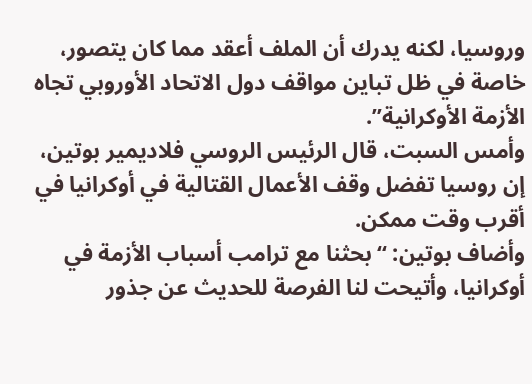وروسيا، لكنه يدرك أن الملف أعقد مما كان يتصور، خاصة في ظل تباين مواقف دول الاتحاد الأوروبي تجاه الأزمة الأوكرانية”.
وأمس السبت، قال الرئيس الروسي فلاديمير بوتين، إن روسيا تفضل وقف الأعمال القتالية في أوكرانيا في أقرب وقت ممكن.
وأضاف بوتين: “بحثنا مع ترامب أسباب الأزمة في أوكرانيا، وأتيحت لنا الفرصة للحديث عن جذور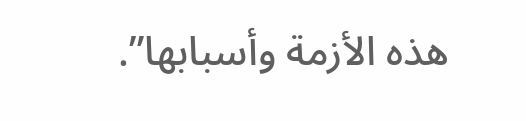هذه الأزمة وأسبابها”.